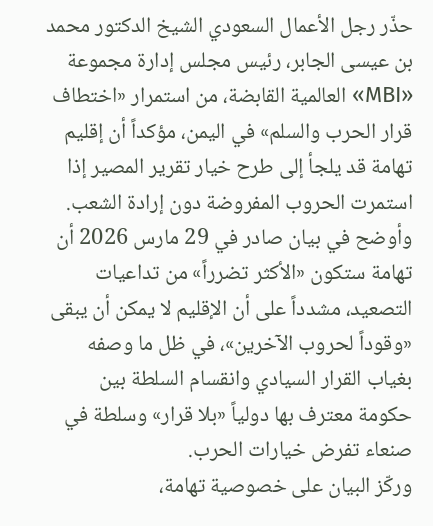حذّر رجل الأعمال السعودي الشيخ الدكتور محمد بن عيسى الجابر، رئيس مجلس إدارة مجموعة «MBI» العالمية القابضة، من استمرار «اختطاف قرار الحرب والسلم» في اليمن، مؤكداً أن إقليم تهامة قد يلجأ إلى طرح خيار تقرير المصير إذا استمرت الحروب المفروضة دون إرادة الشعب.
وأوضح في بيان صادر في 29 مارس 2026 أن تهامة ستكون «الأكثر تضرراً» من تداعيات التصعيد، مشدداً على أن الإقليم لا يمكن أن يبقى «وقوداً لحروب الآخرين»، في ظل ما وصفه بغياب القرار السيادي وانقسام السلطة بين حكومة معترف بها دولياً «بلا قرار» وسلطة في صنعاء تفرض خيارات الحرب.
وركّز البيان على خصوصية تهامة،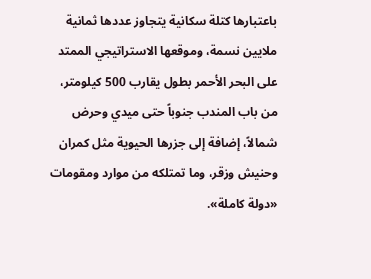باعتبارها كتلة سكانية يتجاوز عددها ثمانية ملايين نسمة، وموقعها الاستراتيجي الممتد على البحر الأحمر بطول يقارب 500 كيلومتر، من باب المندب جنوباً حتى ميدي وحرض شمالاً، إضافة إلى جزرها الحيوية مثل كمران وحنيش وزقر، وما تمتلكه من موارد ومقومات «دولة كاملة».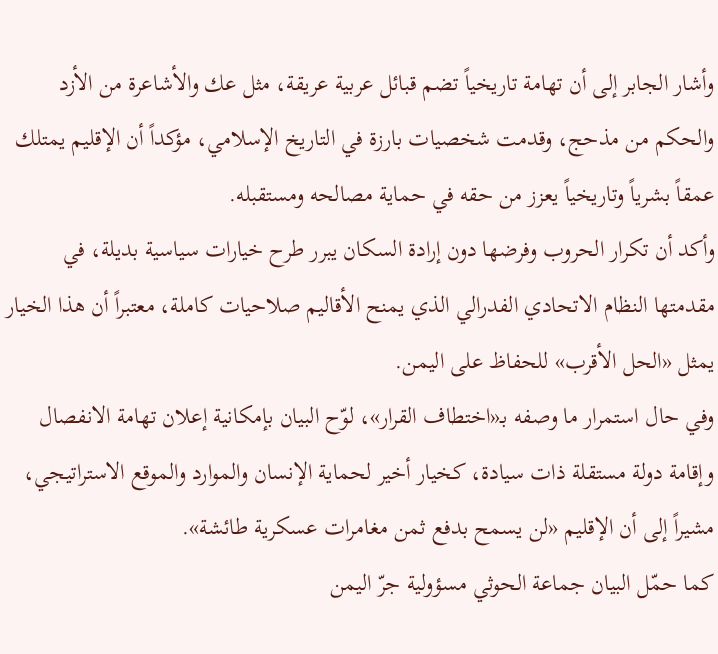وأشار الجابر إلى أن تهامة تاريخياً تضم قبائل عربية عريقة، مثل عك والأشاعرة من الأزد والحكم من مذحج، وقدمت شخصيات بارزة في التاريخ الإسلامي، مؤكداً أن الإقليم يمتلك عمقاً بشرياً وتاريخياً يعزز من حقه في حماية مصالحه ومستقبله.
وأكد أن تكرار الحروب وفرضها دون إرادة السكان يبرر طرح خيارات سياسية بديلة، في مقدمتها النظام الاتحادي الفدرالي الذي يمنح الأقاليم صلاحيات كاملة، معتبراً أن هذا الخيار يمثل «الحل الأقرب» للحفاظ على اليمن.
وفي حال استمرار ما وصفه بـ«اختطاف القرار»، لوّح البيان بإمكانية إعلان تهامة الانفصال وإقامة دولة مستقلة ذات سيادة، كخيار أخير لحماية الإنسان والموارد والموقع الاستراتيجي، مشيراً إلى أن الإقليم «لن يسمح بدفع ثمن مغامرات عسكرية طائشة».
كما حمّل البيان جماعة الحوثي مسؤولية جرّ اليمن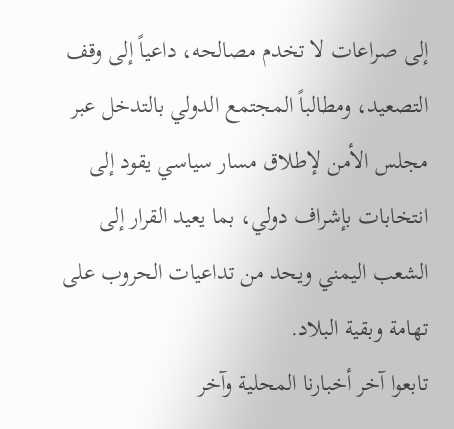إلى صراعات لا تخدم مصالحه، داعياً إلى وقف التصعيد، ومطالباً المجتمع الدولي بالتدخل عبر مجلس الأمن لإطلاق مسار سياسي يقود إلى انتخابات بإشراف دولي، بما يعيد القرار إلى الشعب اليمني ويحد من تداعيات الحروب على تهامة وبقية البلاد.
تابعوا آخر أخبارنا المحلية وآخر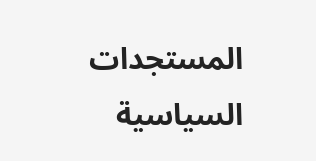المستجدات السياسية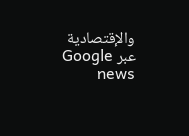والإقتصادية عبر Google news